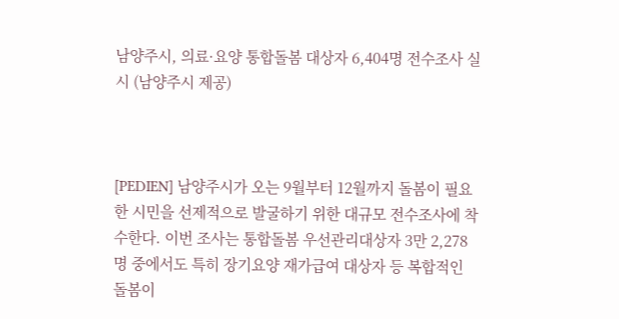남양주시, 의료·요양 통합돌봄 대상자 6,404명 전수조사 실시 (남양주시 제공)



[PEDIEN] 남양주시가 오는 9월부터 12월까지 돌봄이 필요한 시민을 선제적으로 발굴하기 위한 대규모 전수조사에 착수한다. 이번 조사는 통합돌봄 우선관리대상자 3만 2,278명 중에서도 특히 장기요양 재가급여 대상자 등 복합적인 돌봄이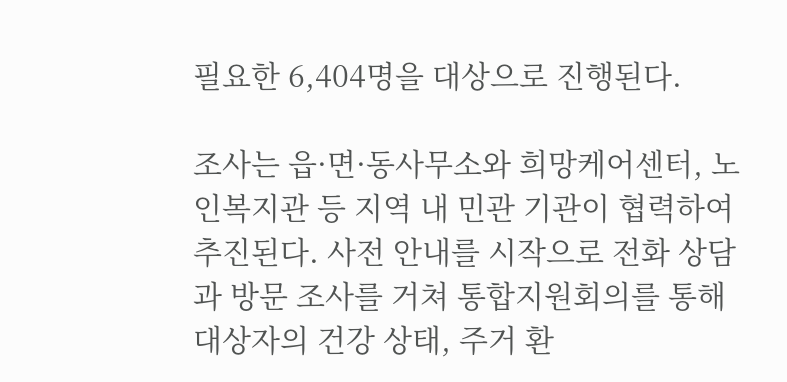필요한 6,404명을 대상으로 진행된다.

조사는 읍·면·동사무소와 희망케어센터, 노인복지관 등 지역 내 민관 기관이 협력하여 추진된다. 사전 안내를 시작으로 전화 상담과 방문 조사를 거쳐 통합지원회의를 통해 대상자의 건강 상태, 주거 환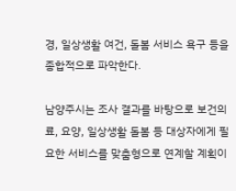경, 일상생활 여건, 돌봄 서비스 욕구 등을 종합적으로 파악한다.

남양주시는 조사 결과를 바탕으로 보건의료, 요양, 일상생활 돌봄 등 대상자에게 필요한 서비스를 맞춤형으로 연계할 계획이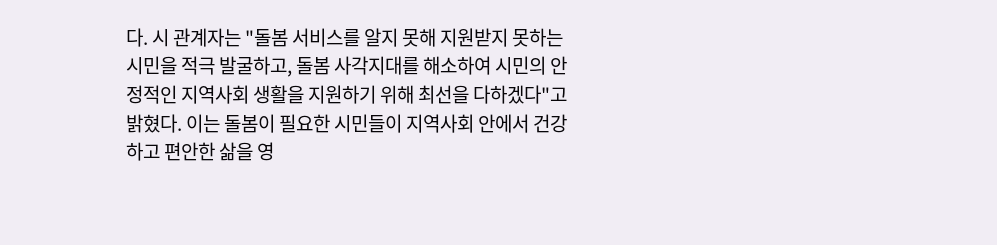다. 시 관계자는 "돌봄 서비스를 알지 못해 지원받지 못하는 시민을 적극 발굴하고, 돌봄 사각지대를 해소하여 시민의 안정적인 지역사회 생활을 지원하기 위해 최선을 다하겠다"고 밝혔다. 이는 돌봄이 필요한 시민들이 지역사회 안에서 건강하고 편안한 삶을 영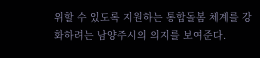위할 수 있도록 지원하는 통합돌봄 체계를 강화하려는 남양주시의 의지를 보여준다.